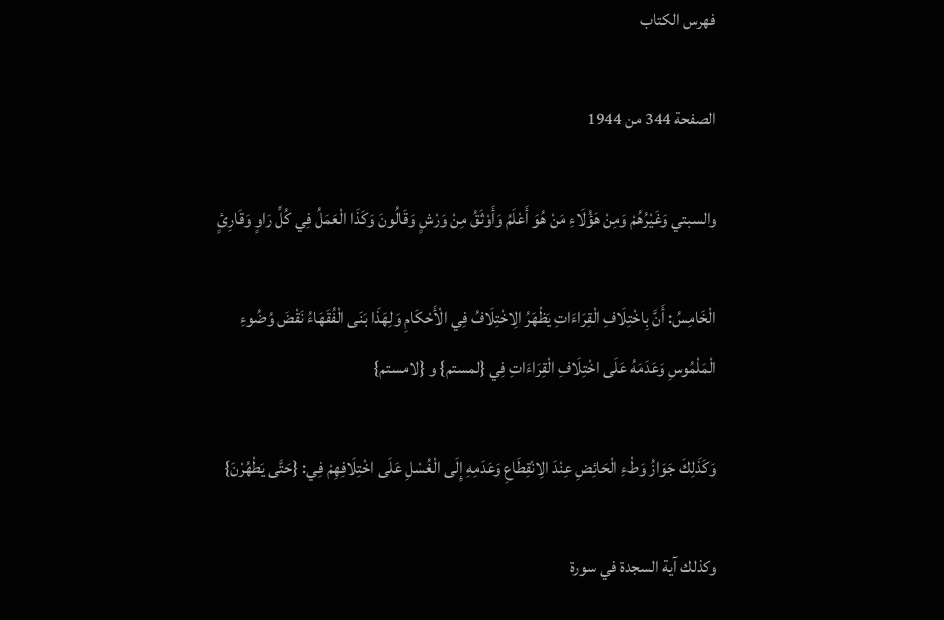فهرس الكتاب

الصفحة 344 من 1944

والسبتي وَغَيْرُهُمْ وَمِنْ هَؤُلَاءِ مَنْ هُوَ أَعْلَمُ وَأَوْثَقُ مِنْ وَرْشٍ وَقَالُونَ وَكَذَا الْعَمَلُ فِي كُلِّ رَاوٍ وَقَارِئٍ

الْخَامِسُ: أَنَّ بِاخْتِلَافِ الْقِرَاءَاتِ يَظْهَرُ الِاخْتِلَافُ فِي الْأَحْكَامِ وَلِهَذَا بَنَى الْفُقَهَاءُ نَقْضَ وُضُوءِ الْمَلْمُوسِ وَعَدَمَهُ عَلَى اخْتِلَافِ الْقِرَاءَاتِ فِي {لمستم} و {لامستم}

وَكَذَلِكَ جَوَازُ وَطْءِ الْحَائِضِ عِنْدَ الِانْقِطَاعِ وَعَدَمِهِ إِلَى الْغُسْلِ عَلَى اخْتِلَافِهِمْ فِي: {حَتَّى يَطْهُرْنَ}

وكذلك آية السجدة في سورة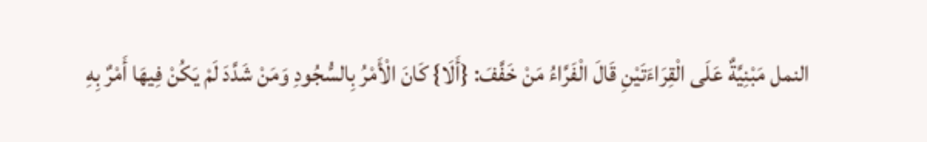النمل مَبْنِيَّةٌ عَلَى الْقِرَاءَتَيْنِ قَالَ الْفَرَّاءُ مَنْ خَفَّفَ: {أَلَا} كَانَ الْأَمْرُ بِالسُّجُودِ وَمَنْ شَدَّدَ لَمْ يَكُنْ فِيهَا أَمْرٌ بِهِ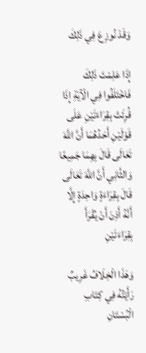وَقَدْ نُوزِعَ فِي ذَلِكَ

إِذَا عَلِمْتَ ذَلِكَ فَاخْتَلَفُوا فِي الْآيَةِ إِذَا قُرِئَتْ بِقِرَاءَتَيْنِ عَلَى قَوْلَيْنِ أَحَدُهُمَا أَنَّ اللَّهَ تَعَالَى قَالَ بِهِمَا جَمِيعًا وَالثَّانِي أَنَّ اللَّهَ تَعَالَى قَالَ بِقِرَاءَةٍ وَاحِدَةٍ إِلَّا أَنَّهُ أَذِنَ أَنْ يُقْرَأَ بِقِرَاءَتَيْنِ

وَهَذَا الْخِلَافُ غَرِيبٌ رَأَيْتُهُ فِي كِتَابِ الْبُسْتَانِ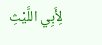لِأَبِي اللَّيْثِ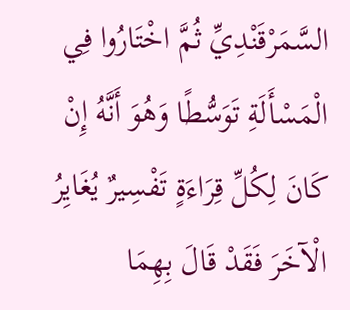السَّمَرْقَنْدِيِّ ثُمَّ اخْتَارُوا فِي الْمَسْأَلَةِ تَوَسُّطًا وَهُوَ أَنَّهُ إِنْ كَانَ لِكُلِّ قِرَاءَةٍ تَفْسِيرٌ يُغَايِرُ الْآخَرَ فَقَدْ قَالَ بِهِمَا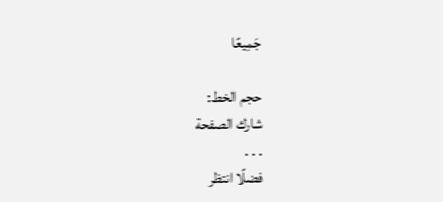جَمِيعًا

حجم الخط:
شارك الصفحة
. . .
فضلًا انتظر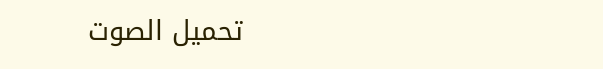تحميل الصوت